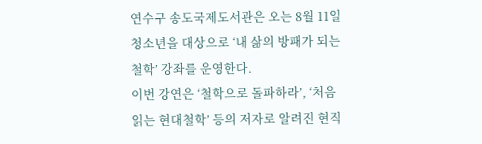연수구 송도국제도서관은 오는 8월 11일 청소년을 대상으로 ‘내 삶의 방패가 되는 철학’ 강좌를 운영한다.
이번 강연은 ‘철학으로 돌파하라’, ‘처음 읽는 현대철학’ 등의 저자로 알려진 현직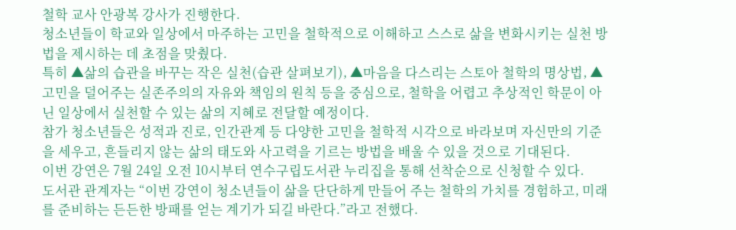철학 교사 안광복 강사가 진행한다.
청소년들이 학교와 일상에서 마주하는 고민을 철학적으로 이해하고 스스로 삶을 변화시키는 실천 방법을 제시하는 데 초점을 맞췄다.
특히 ▲삶의 습관을 바꾸는 작은 실천(습관 살펴보기), ▲마음을 다스리는 스토아 철학의 명상법, ▲고민을 덜어주는 실존주의의 자유와 책임의 원칙 등을 중심으로, 철학을 어렵고 추상적인 학문이 아닌 일상에서 실천할 수 있는 삶의 지혜로 전달할 예정이다.
참가 청소년들은 성적과 진로, 인간관계 등 다양한 고민을 철학적 시각으로 바라보며 자신만의 기준을 세우고, 흔들리지 않는 삶의 태도와 사고력을 기르는 방법을 배울 수 있을 것으로 기대된다.
이번 강연은 7월 24일 오전 10시부터 연수구립도서관 누리집을 통해 선착순으로 신청할 수 있다.
도서관 관계자는 “이번 강연이 청소년들이 삶을 단단하게 만들어 주는 철학의 가치를 경험하고, 미래를 준비하는 든든한 방패를 얻는 계기가 되길 바란다.”라고 전했다.